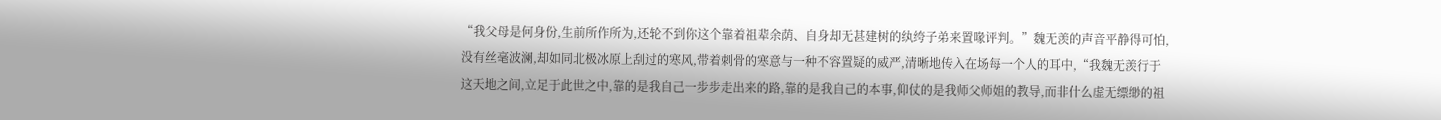“我父母是何身份,生前所作所为,还轮不到你这个靠着祖辈余荫、自身却无甚建树的纨绔子弟来置喙评判。”魏无羡的声音平静得可怕,没有丝毫波澜,却如同北极冰原上刮过的寒风,带着刺骨的寒意与一种不容置疑的威严,清晰地传入在场每一个人的耳中,“我魏无羡行于这天地之间,立足于此世之中,靠的是我自己一步步走出来的路,靠的是我自己的本事,仰仗的是我师父师姐的教导,而非什么虚无缥缈的祖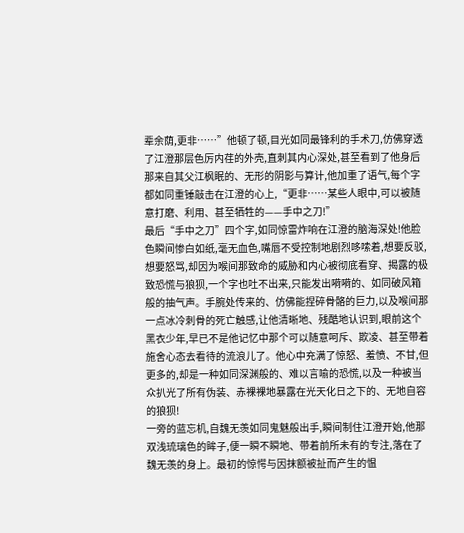辈余荫,更非……”他顿了顿,目光如同最锋利的手术刀,仿佛穿透了江澄那层色厉内荏的外壳,直刺其内心深处,甚至看到了他身后那来自其父江枫眠的、无形的阴影与算计,他加重了语气,每个字都如同重锤敲击在江澄的心上,“更非……某些人眼中,可以被随意打磨、利用、甚至牺牲的——手中之刀!”
最后“手中之刀”四个字,如同惊雷炸响在江澄的脑海深处!他脸色瞬间惨白如纸,毫无血色,嘴唇不受控制地剧烈哆嗦着,想要反驳,想要怒骂,却因为喉间那致命的威胁和内心被彻底看穿、揭露的极致恐慌与狼狈,一个字也吐不出来,只能发出嗬嗬的、如同破风箱般的抽气声。手腕处传来的、仿佛能捏碎骨骼的巨力,以及喉间那一点冰冷刺骨的死亡触感,让他清晰地、残酷地认识到,眼前这个黑衣少年,早已不是他记忆中那个可以随意呵斥、欺凌、甚至带着施舍心态去看待的流浪儿了。他心中充满了惊怒、羞愤、不甘,但更多的,却是一种如同深渊般的、难以言喻的恐慌,以及一种被当众扒光了所有伪装、赤裸裸地暴露在光天化日之下的、无地自容的狼狈!
一旁的蓝忘机,自魏无羡如同鬼魅般出手,瞬间制住江澄开始,他那双浅琉璃色的眸子,便一瞬不瞬地、带着前所未有的专注,落在了魏无羡的身上。最初的惊愕与因抹额被扯而产生的愠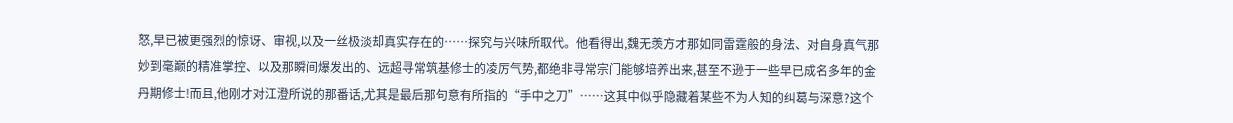怒,早已被更强烈的惊讶、审视,以及一丝极淡却真实存在的……探究与兴味所取代。他看得出,魏无羡方才那如同雷霆般的身法、对自身真气那妙到毫巅的精准掌控、以及那瞬间爆发出的、远超寻常筑基修士的凌厉气势,都绝非寻常宗门能够培养出来,甚至不逊于一些早已成名多年的金丹期修士!而且,他刚才对江澄所说的那番话,尤其是最后那句意有所指的“手中之刀”……这其中似乎隐藏着某些不为人知的纠葛与深意?这个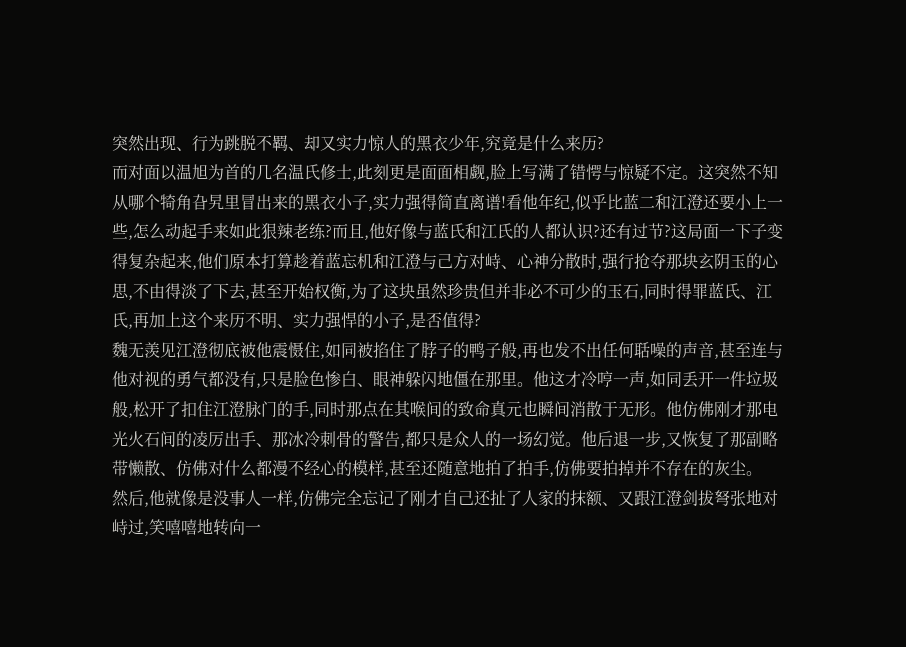突然出现、行为跳脱不羁、却又实力惊人的黑衣少年,究竟是什么来历?
而对面以温旭为首的几名温氏修士,此刻更是面面相觑,脸上写满了错愕与惊疑不定。这突然不知从哪个犄角旮旯里冒出来的黑衣小子,实力强得简直离谱!看他年纪,似乎比蓝二和江澄还要小上一些,怎么动起手来如此狠辣老练?而且,他好像与蓝氏和江氏的人都认识?还有过节?这局面一下子变得复杂起来,他们原本打算趁着蓝忘机和江澄与己方对峙、心神分散时,强行抢夺那块玄阴玉的心思,不由得淡了下去,甚至开始权衡,为了这块虽然珍贵但并非必不可少的玉石,同时得罪蓝氏、江氏,再加上这个来历不明、实力强悍的小子,是否值得?
魏无羡见江澄彻底被他震慑住,如同被掐住了脖子的鸭子般,再也发不出任何聒噪的声音,甚至连与他对视的勇气都没有,只是脸色惨白、眼神躲闪地僵在那里。他这才冷哼一声,如同丢开一件垃圾般,松开了扣住江澄脉门的手,同时那点在其喉间的致命真元也瞬间消散于无形。他仿佛刚才那电光火石间的凌厉出手、那冰冷刺骨的警告,都只是众人的一场幻觉。他后退一步,又恢复了那副略带懒散、仿佛对什么都漫不经心的模样,甚至还随意地拍了拍手,仿佛要拍掉并不存在的灰尘。
然后,他就像是没事人一样,仿佛完全忘记了刚才自己还扯了人家的抹额、又跟江澄剑拔弩张地对峙过,笑嘻嘻地转向一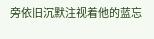旁依旧沉默注视着他的蓝忘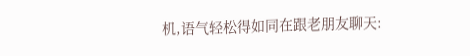机,语气轻松得如同在跟老朋友聊天: